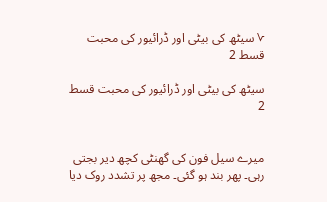√ سیٹھ کی بیٹی اور ڈرائیور کی محبت قسط 2

سیٹھ کی بیٹی اور ڈرائیور کی محبت قسط 2


میرے سیل فون کی گھنٹی کچھ دیر بجتی رہی۔ پھر بند ہو گئی۔ مجھ پر تشدد روک دیا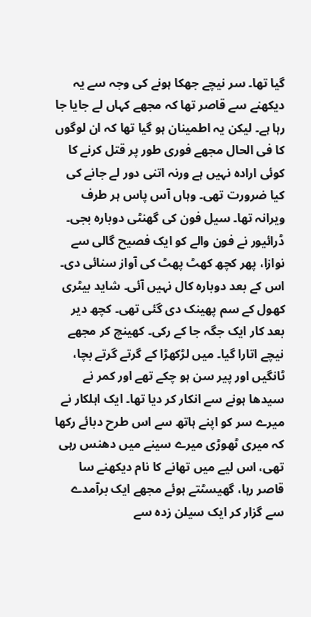گیا تھا۔ سر نیچے جھکا ہونے کی وجہ سے یہ دیکھنے سے قاصر تھا کہ مجھے کہاں لے جایا جا رہا ہے۔ لیکن یہ اطمینان ہو گیا تھا کہ ان لوگوں کا فی الحال مجھے فوری طور پر قتل کرنے کا کوئی ارادہ نہیں ہے ورنہ اتنی دور لے جانے کی کیا ضرورت تھی۔ وہاں آس پاس ہر طرف ویرانہ تھا۔ سیل فون کی گھنٹی دوبارہ بجی۔ ڈرائیور نے فون والے کو ایک فصیح گالی سے نوازا، پھر کچھ کھٹ پھٹ کی آواز سنائی دی۔ اس کے بعد دوبارہ کال نہیں آئی۔ شاید بیٹری کھول کے سم پھینک دی گئی تھی۔ کچھ دیر بعد کار ایک جگہ جا کے رکی۔ کھینچ کر مجھے نیچے اتارا گیا۔ میں لڑکھڑا کے گرتے گرتے بچا، ٹانگیں اور پیر سن ہو چکے تھے اور کمر نے سیدھا ہونے سے انکار کر دیا تھا۔ ایک اہلکار نے میرے سر کو اپنے ہاتھ سے اس طرح دبائے رکھا کہ میری ٹھوڑی میرے سینے میں دھنس رہی تھی، اس لیے میں تھانے کا نام دیکھنے سا قاصر رہا، گھیسٹتے ہوئے مجھے ایک برآمدے سے گزار کر ایک سیلن زدہ سے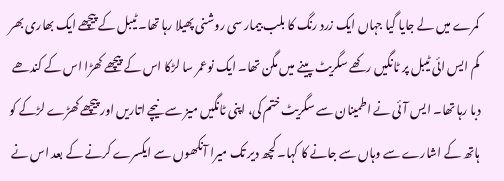کمرے میں لے جایا گیا جہاں ایک زرد رنگ کا بلب بیمار سی روشنی پھیلا رہا تھا۔ ٹیبل کے پیچھے ایک بھاری بھر کم ایس ائی ٹیبل پر ٹانگیں رکھے سگریٹ پینے میں مگن تھا۔ ایک نوعمر سا لڑکا اس کے پیچھے کھڑا اس کے کندھے دبا رہا تھا۔ ایس آئی نے اطمینان سے سگریٹ ختم کی، اپنی ٹانگیں میز سے نیچے اتاریں اور پیچھے کھڑے لڑکے کو ہاتھ کے اشارے سے وہاں سے جانے کا کہا۔ کچھ دیر تک میرا آنکھوں سے ایکسرے کرنے کے بعد اس نے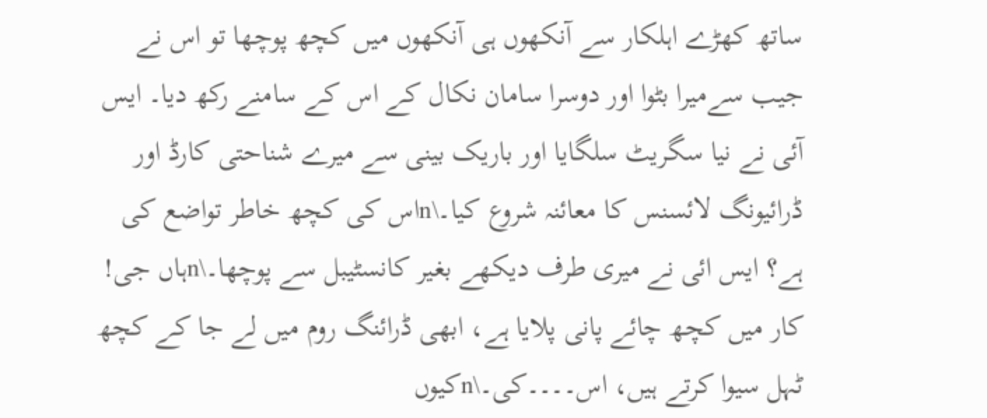ساتھ کھڑے اہلکار سے آنکھوں ہی آنکھوں میں کچھ پوچھا تو اس نے جیب سےمیرا بٹوا اور دوسرا سامان نکال کے اس کے سامنے رکھ دیا۔ ایس آئی نے نیا سگریٹ سلگایا اور باریک بینی سے میرے شناحتی کارڈ اور ڈرائیونگ لائسنس کا معائنہ شروع کیا۔\nاس کی کچھ خاطر تواضع کی ہے؟ ایس ائی نے میری طرف دیکھے بغیر کانسٹیبل سے پوچھا۔\nہاں جی! کار میں کچھ چائے پانی پلایا ہے، ابھی ڈرائنگ روم میں لے جا کے کچھ ٹہل سیوا کرتے ہیں، اس۔۔۔۔کی۔\nکیوں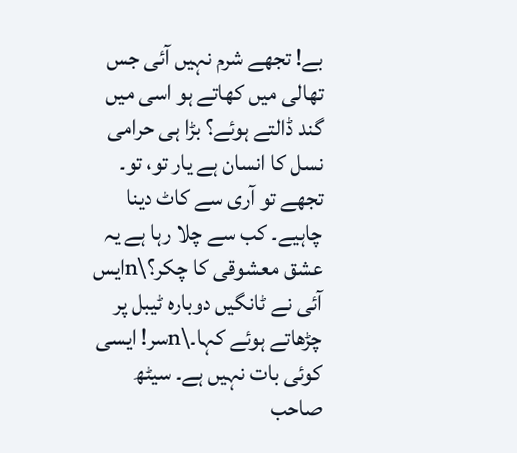بے! تجھے شرم نہیں آئی جس تھالی میں کھاتے ہو اسی میں گند ڈالتے ہوئے؟ بڑا ہی حرامی نسل کا انسان ہے یار تو، تو۔ تجھے تو آری سے کاٹ دینا چاہیے۔ کب سے چلا رہا ہے یہ عشق معشوقی کا چکر؟\nایس آئی نے ٹانگیں دوبارہ ٹیبل پر چڑھاتے ہوئے کہا۔\nسر! ایسی کوئی بات نہیں ہے۔ سیٹھ صاحب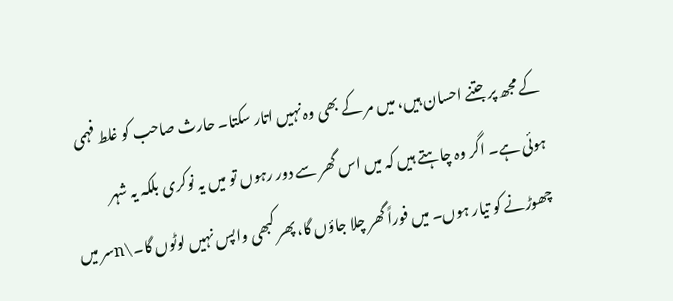کے مجھ پر جتنے احسان ہیں، میں مر کے بھی وہ نہیں اتار سکتا۔ حارث صاحب کو غلط فہمی ہوئی ہے۔ اگر وہ چاہتے ہیں کہ میں اس گھر سے دور رہوں تو میں یہ نوکری بلکہ یہ شہر چھوڑنے کو تیار ہوں۔ میں فوراً گھر چلا جاؤں گا، پھر کبھی واپس نہیں لوٹوں گا۔\nسر میں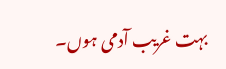بہت غریب آدمی ہوں۔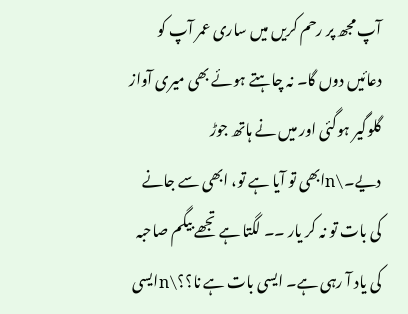آپ مجھ پر رحم کریں میں ساری عمر آپ کو دعائیں دوں گا۔ نہ چاہتے ہوئے بھی میری آواز گلوگیر ہوگئی اور میں نے ہاتھ جوڑ دیے۔\nابھی تو آیا ہے تو، ابھی سے جانے کی بات تو نہ کر یار ۔۔ لگتا ہے تجھے بیگم صاحبہ کی یاد آ رہی ہے۔ ایسی بات ہے نا؟؟\nایسی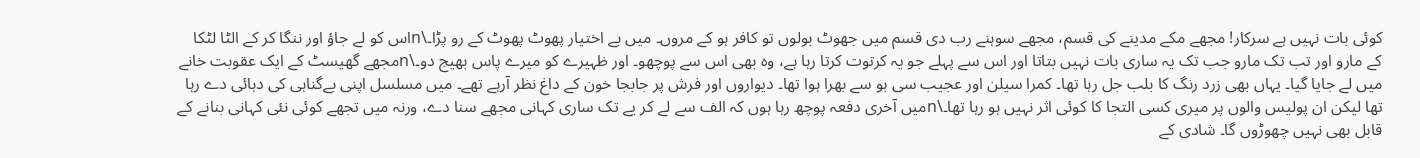کوئی بات نہیں ہے سرکار! مجھے مکے مدینے کی قسم، مجھے سوہنے رب دی قسم میں جھوٹ بولوں تو کافر ہو کے مروں۔ میں بے اختیار پھوٹ پھوٹ کے رو پڑا۔\nاس کو لے جاؤ اور ننگا کر کے الٹا لٹکا کے مارو اور تب تک مارو جب تک یہ ساری بات نہیں بتاتا اور اس سے پہلے جو یہ کرتوت کرتا رہا ہے، وہ بھی اس سے پوچھو۔ اور ظہیرے کو میرے پاس بھیج دو۔\nمجھے گھیسٹ کے ایک عقوبت خانے میں لے جایا گیا۔ یہاں بھی زرد رنگ کا بلب جل رہا تھا۔ کمرا سیلن اور عجیب سی بو سے بھرا ہوا تھا۔ دیواروں اور فرش پر جابجا خون کے داغ نظر آرہے تھے۔ میں مسلسل اپنی بےگناہی کی دہائی دے رہا تھا لیکن ان پولیس والوں پر میری کسی التجا کا کوئی اثر نہیں ہو رہا تھا۔\nمیں آخری دفعہ پوچھ رہا ہوں کہ الف سے لے کر یے تک ساری کہانی مجھے سنا دے، ورنہ میں تجھے کوئی نئی کہانی بنانے کے قابل بھی نہیں چھوڑوں گا۔ شادی کے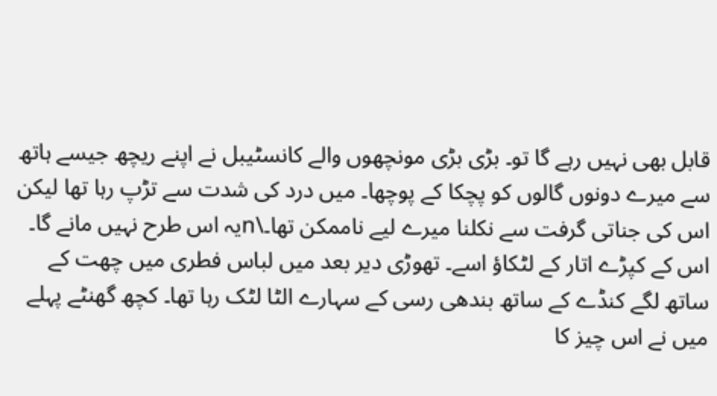قابل بھی نہیں رہے گا تو۔ بڑی بڑی مونچھوں والے کانسٹیبل نے اپنے ریچھ جیسے ہاتھ سے میرے دونوں گالوں کو پچکا کے پوچھا۔ میں درد کی شدت سے تڑپ رہا تھا لیکن اس کی جناتی گرفت سے نکلنا میرے لیے ناممکن تھا۔\nیہ اس طرح نہیں مانے گا۔ اس کے کپڑے اتار کے لٹکاؤ اسے۔ تھوڑی دیر بعد میں لباس فطری میں چھت کے ساتھ لگے کنڈے کے ساتھ بندھی رسی کے سہارے الٹا لٹک رہا تھا۔ کچھ گھنٹے پہلے میں نے اس چیز کا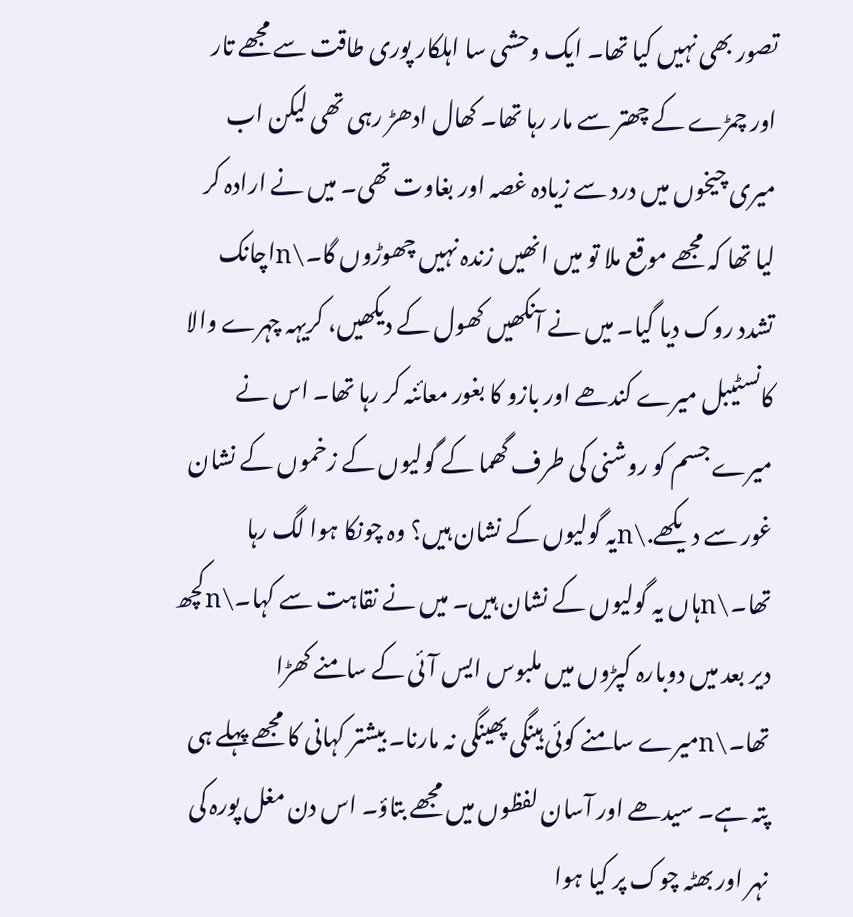تصور بھی نہیں کیا تھا۔ ایک وحشی سا اہلکار پوری طاقت سے مجھے تار اور چمڑے کے چھتر سے مار رہا تھا۔ کھال ادھڑ رہی تھی لیکن اب میری چیخوں میں درد سے زیادہ غصہ اور بغاوت تھی۔ میں نے ارادہ کر لیا تھا کہ مجھے موقع ملا تو میں انھیں زندہ نہیں چھوڑوں گا۔\nاچانک تشدد روک دیا گیا۔ میں نے آنکھیں کھول کے دیکھیں، کریہہ چہرے والا کانسٹیبل میرے کندھے اور بازو کا بغور معائنہ کر رہا تھا۔ اس نے میرے جسم کو روشنی کی طرف گھما کے گولیوں کے زخموں کے نشان غور سے دیکھے.\nیہ گولیوں کے نشان ہیں؟ وہ چونکا ہوا لگ رہا تھا۔\nہاں یہ گولیوں کے نشان ہیں۔ میں نے نقاہت سے کہا۔\nکچھ دیر بعد میں دوبارہ کپڑوں میں ملبوس ایس آئی کے سامنے کھڑا تھا۔\nمیرے سامنے کوئی ہینگی پھینگی نہ مارنا۔ بیشتر کہانی کا مجھے پہلے ہی پتہ ہے۔ سیدھے اور آسان لفظوں میں مجھے بتاؤ۔ اس دن مغل پورہ کی نہر اور بھٹہ چوک پر کیا ہوا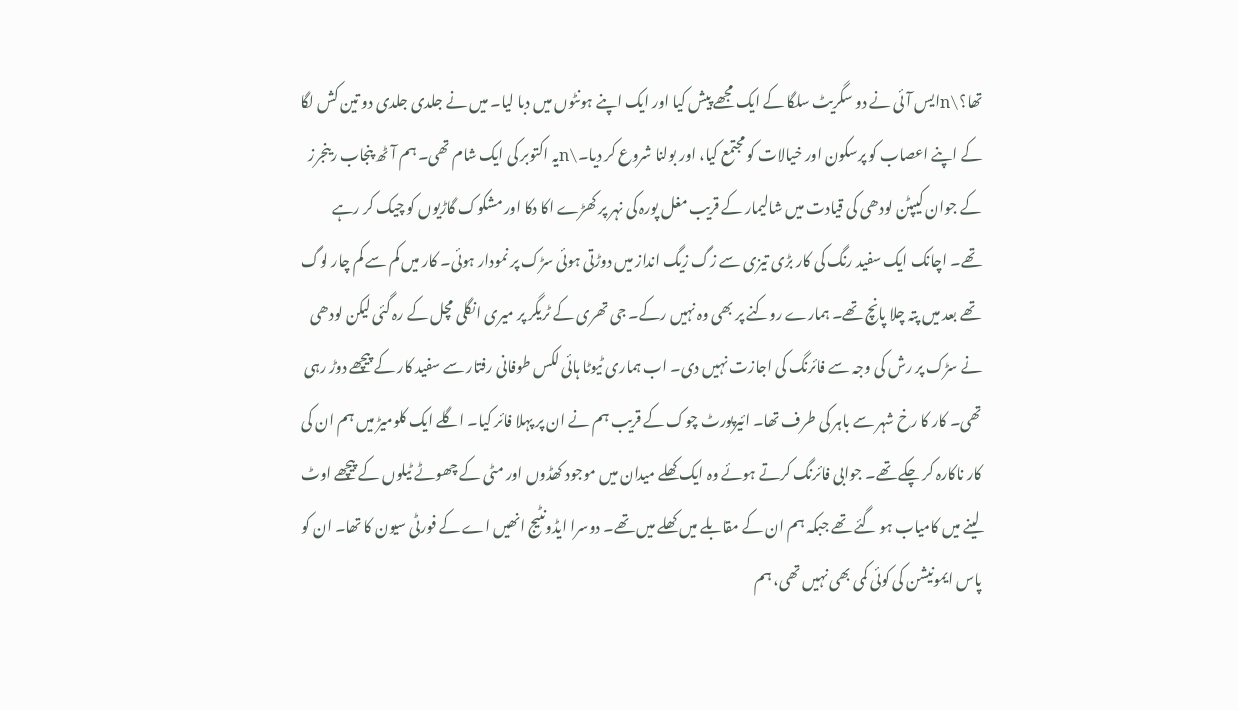تھا؟\nایس آئی نے دو سگریٹ سلگا کے ایک مجھے پیش کیا اور ایک اپنے ہونٹوں میں دبا لیا۔ میں نے جلدی جلدی دو تین کش لگا کے اپنے اعصاب کو پرسکون اور خیالات کو مجتمع کیا، اور بولنا شروع کر دیا۔\nیہ اکتوبر کی ایک شام تھی۔ ہم آٹھ پنجاب رینجرز کے جوان کیپٹن لودھی کی قیادت میں شالیمار کے قریب مغل پورہ کی نہر پر کھڑے اکا دکا اور مشکوک گاڑیوں کو چیک کر رہے تھے۔ اچانک ایک سفید رنگ کی کار بڑی تیزی سے زگ زیگ انداز میں دوڑتی ہوئی سڑک پر نمودار ہوئی۔ کار میں کم سے کم چار لوگ تھے بعد میں پتہ چلا پانچ تھے۔ ہمارے روکنے پر بھی وہ نہیں رکے۔ جی تھری کے ٹریگر پر میری انگلی مچل کے رہ گئی لیکن لودھی نے سڑک پر رش کی وجہ سے فائرنگ کی اجازت نہیں دی۔ اب ہماری ٹیوٹا ہائی لکس طوفانی رفتار سے سفید کار کے پیچھے دوڑ رہی تھی۔ کار کا رخ شہر سے باہر کی طرف تھا۔ ائیرپورٹ چوک کے قریب ہم نے ان پر پہلا فائر کیا۔ اگلے ایک کلومیڑ میں ہم ان کی کار ناکارہ کر چکے تھے۔ جوابی فائرنگ کرتے ہوئے وہ ایک کھلے میدان میں موجود کھڈوں اور مٹی کے چھوٹے ٹیلوں کے پیچھے اوٹ لینے میں کامیاب ہو گئے تھے جبکہ ہم ان کے مقابلے میں کھلے میں تھے۔ دوسرا ایڈونٹیج انھیں اے کے فورٹی سیون کا تھا۔ ان کو پاس ایمونیشن کی کوئی کمی بھی نہیں تھی، ہم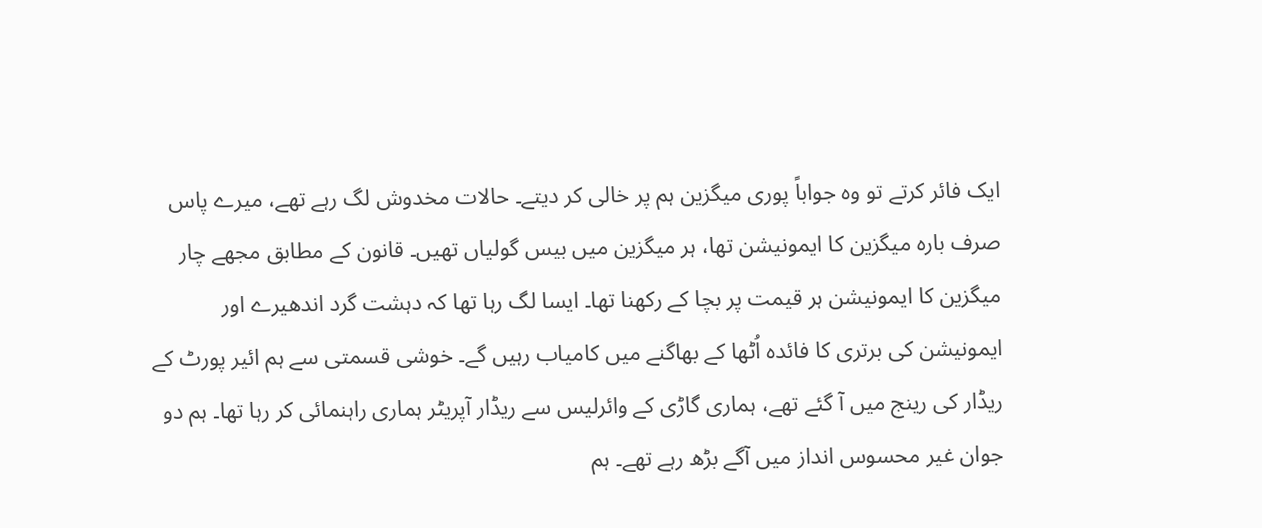ایک فائر کرتے تو وہ جواباً پوری میگزین ہم پر خالی کر دیتے۔ حالات مخدوش لگ رہے تھے، میرے پاس صرف بارہ میگزین کا ایمونیشن تھا، ہر میگزین میں بیس گولیاں تھیں۔ قانون کے مطابق مجھے چار میگزین کا ایمونیشن ہر قیمت پر بچا کے رکھنا تھا۔ ایسا لگ رہا تھا کہ دہشت گرد اندھیرے اور ایمونیشن کی برتری کا فائدہ اُٹھا کے بھاگنے میں کامیاب رہیں گے۔ خوشی قسمتی سے ہم ائیر پورٹ کے ریڈار کی رینج میں آ گئے تھے، ہماری گاڑی کے وائرلیس سے ریڈار آپریٹر ہماری راہنمائی کر رہا تھا۔ ہم دو جوان غیر محسوس انداز میں آگے بڑھ رہے تھے۔ ہم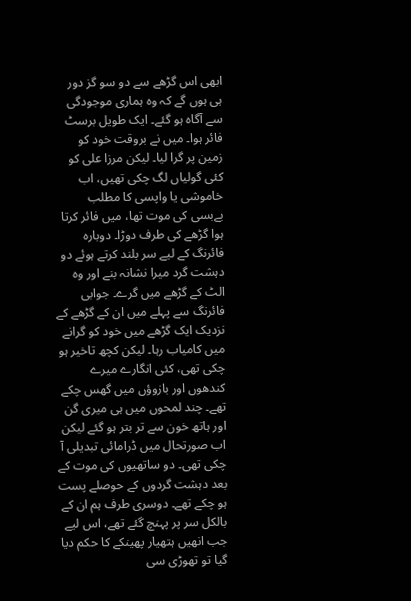ابھی اس گڑھے سے دو سو گز دور ہی ہوں گے کہ وہ ہماری موجودگی سے آگاہ ہو گئے۔ ایک طویل برسٹ فائر ہوا۔ میں نے بروقت خود کو زمین پر گرا لیا۔ لیکن مرزا علی کو کئی گولیاں لگ چکی تھیں، اب خاموشی یا واپسی کا مطلب بےبسی کی موت تھا، میں فائر کرتا ہوا گڑھے کی طرف دوڑا۔ دوبارہ فائرنگ کے لیے سر بلند کرتے ہوئے دو دہشت گرد میرا نشانہ بنے اور وہ الٹ کے گڑھے میں گرے۔ جوابی فائرنگ سے پہلے میں ان کے گڑھے کے نزدیک ایک گڑھے میں خود کو گرانے میں کامیاب رہا۔ لیکن کچھ تاخیر ہو چکی تھی، کئی انگارے میرے کندھوں اور بازوؤں میں گھس چکے تھے۔ چند لمحوں میں ہی میری گن اور ہاتھ خون سے تر بتر ہو گئے لیکن اب صورتحال میں ڈرامائی تبدیلی آ چکی تھی۔ دو ساتھیوں کی موت کے بعد دہشت گردوں کے حوصلے پست ہو چکے تھے۔ دوسری طرف ہم ان کے بالکل سر پر پہنچ گئے تھے، اس لیے جب انھیں ہتھیار پھینکے کا حکم دیا گیا تو تھوڑی سی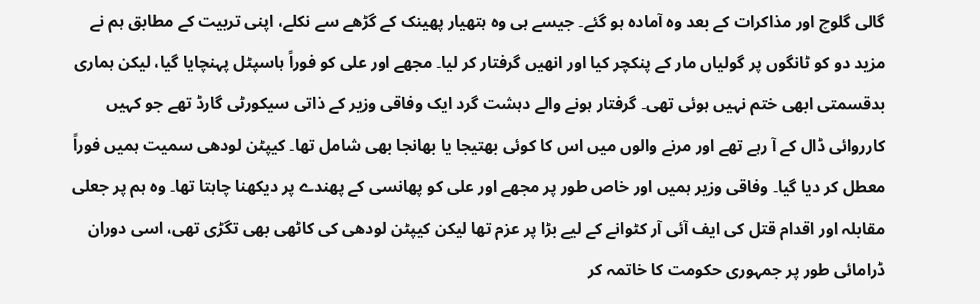گالی گلوچ اور مذاکرات کے بعد وہ آمادہ ہو گئے۔ جیسے ہی وہ ہتھیار پھینک کے گڑھے سے نکلے، اپنی تربیت کے مطابق ہم نے مزید دو کو ٹانگوں پر گولیاں مار کے پنکچر کیا اور انھیں گرفتار کر لیا۔ مجھے اور علی کو فوراً ہاسپٹل پہنچایا گیا، لیکن ہماری بدقسمتی ابھی ختم نہیں ہوئی تھی۔ گرفتار ہونے والے دہشت گرد ایک وفاقی وزیر کے ذاتی سیکورٹی گارڈ تھے جو کہیں کارروائی ڈال کے آ رہے تھے اور مرنے والوں میں اس کا کوئی بھتیجا یا بھانجا بھی شامل تھا۔ کیپٹن لودھی سمیت ہمیں فوراً معطل کر دیا گیا۔ وفاقی وزیر ہمیں اور خاص طور پر مجھے اور علی کو پھانسی کے پھندے پر دیکھنا چاہتا تھا۔ وہ ہم پر جعلی مقابلہ اور اقدام قتل کی ایف آئی آر کٹوانے کے لیے بڑا پر عزم تھا لیکن کیپٹن لودھی کی کاٹھی بھی تگڑی تھی، اسی دوران ڈرامائی طور پر جمہوری حکومت کا خاتمہ کر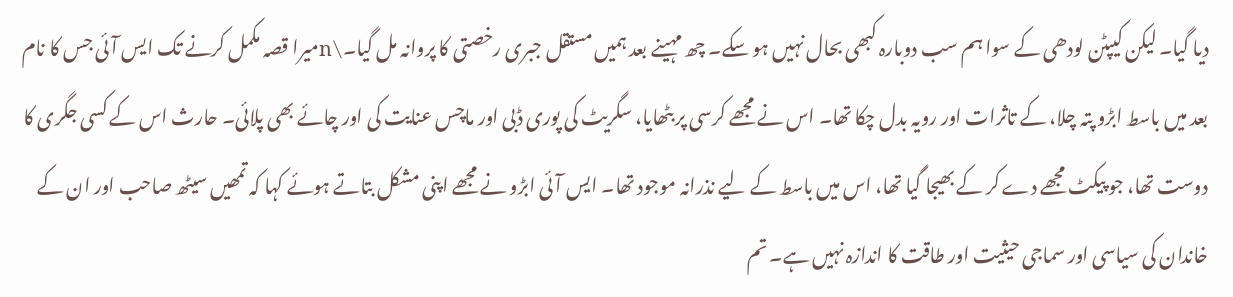دیا گیا۔ لیکن کیپٹن لودھی کے سوا ہم سب دوبارہ کبھی بحال نہیں ہو سکے۔ چھ مہینے بعد ہمیں مستقل جبری رخصتی کا پروانہ مل گیا۔\nمیرا قصہ مکمل کرنے تک ایس آئی جس کا نام بعد میں باسط ابڑو پتہ چلا، کے تاثرات اور رویہ بدل چکا تھا۔ اس نے مجھے کرسی پر بٹھایا، سگریٹ کی پوری ڈبی اور ماچس عنایت کی اور چائے بھی پلائی۔ حارث اس کے کسی جگری کا دوست تھا، جو پیکٹ مجھے دے کر کے بھیجا گیا تھا، اس میں باسط کے لیے نذرانہ موجود تھا۔ ایس آئی ابڑو نے مجھے اپنی مشکل بتاتے ہوئے کہا کہ تمھیں سیٹھ صاحب اور ان کے خاندان کی سیاسی اور سماجی حیثیت اور طاقت کا اندازہ نہیں ہے۔ تم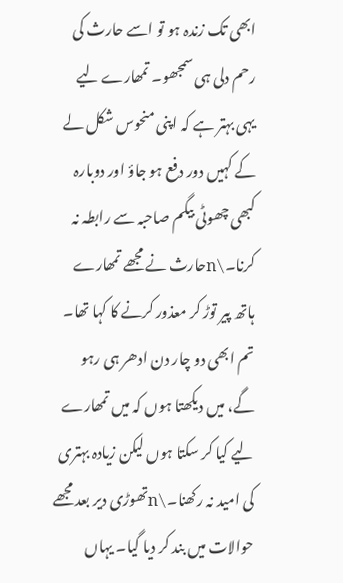ابھی تک زندہ ہو تو اسے حارث کی رحم دلی ہی سمجھو۔ تمھارے لیے یہی بہتر ہے کہ اپنی منحوس شکل لے کے کہیں دور دفع ہو جاؤ اور دوبارہ کبھی چھوٹی بیگم صاحبہ سے رابطہ نہ کرنا۔\nحارث نے مجھے تمھارے ہاتھ پیر توڑ کر معذور کرنے کا کہا تھا۔ تم ابھی دو چار دن ادھر ہی رہو گے، میں دیکھتا ہوں کہ میں تمھارے لیے کیا کر سکتا ہوں لیکن زیادہ بہتری کی امید نہ رکھنا۔\nتھوڑی دیر بعد مجھے حوالات میں بند کر دیا گیا۔ یہاں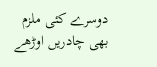دوسرے کئی ملزم بھی چادریں اوڑھے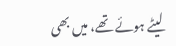لیٹے ہوئے تھے، میں بھی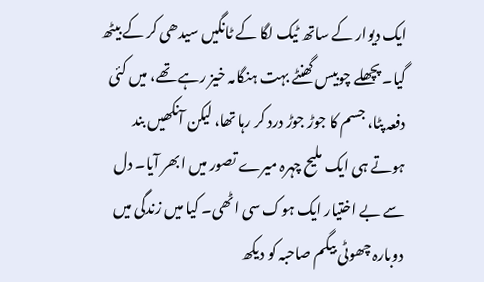ایک دیوار کے ساتھ ٹیک لگا کے ٹانگیں سیدھی کر کے بیٹھ گیا۔ پچھلے چوبیس گھنٹے بہت ہنگامہ خیز رہے تھے، میں کئی دفعہ پٹا، جسم کا جوڑ جوڑ درد کر رہا تھا، لیکن آنکھیں بند ہوتے ہی ایک ملیح چہرہ میرے تصور میں ابھر آیا۔ دل سے بے اختیار ایک ہوک سی اٹھی۔ کیا میں زندگی میں دوبارہ چھوٹی بیگم صاحبہ کو دیکھ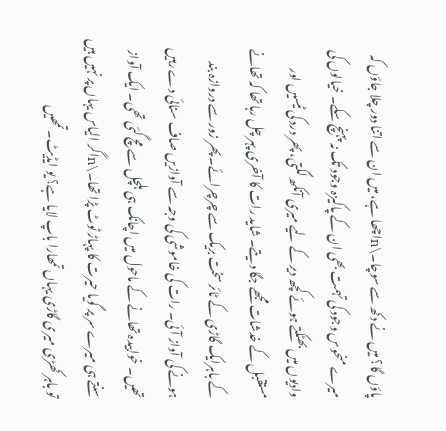پاؤں گا؟ میں نے دکھ سے سوچا۔\nاچھا ہے، میں ان سے اتنا دور چلا جاؤں کہ میرے منحوس وجود کی تہمت بھی ان کے پاکیزہ وجود تک نہ پہنچ سکے۔ خیالوں کی وادیوں میں بھٹکتے ہوئے کچھ دیر کے لیے میری آنکھ لگتی، پھر درد کی ٹیسیں اور مستقبل کے خدشات مجھے جگا دیتے۔ شاید رات کا آخری پہر چل رہا تھا کہ تھانے کے باہرایک گاڑی کے ٹائر سخت بریک سے چرچرائے۔ پھر زور سے دروازہ بند ہونے کی آواز آئی۔ رات کی خاموشی کی وجہ سے آوازیں صاف سنائی دے رہیں تھیں۔ خوابیدہ تھانے کے ماحول میں اچانک ہی ہلچل سے مچ گئی تھی۔ ایک آواز سنتے ہی میرے سر پر گویا حیرت کا پہاڑ ٹوٹ پڑا تھا۔\nاگر الیاس یہاں پر نہیں ہیں تو باہر کھڑی میری گاڑی یہاں تمھارا باپ لایا ہے؟ یو ایڈیٹ۔ تمھیں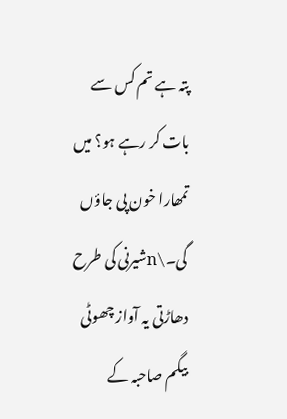پتہ ہے تم کس سے بات کر رہے ہو؟ میں تمھارا خون پی جاؤں گی۔\nشیرنی کی طرح دھاڑتی یہ آواز چھوٹی بیگم صاحبہ کے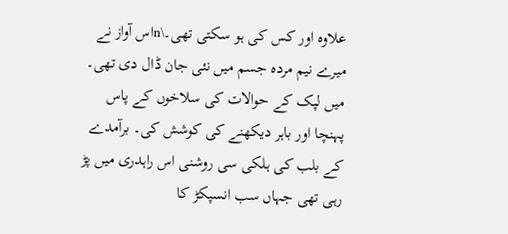علاوہ اور کس کی ہو سکتی تھی۔\nاس آواز نے میرے نیم مردہ جسم میں نئی جان ڈال دی تھی۔ میں لپک کے حوالات کی سلاخوں کے پاس پہنچا اور باہر دیکھنے کی کوشش کی۔ برآمدے کے بلب کی ہلکی سی روشنی اس راہدری میں پڑ رہی تھی جہاں سب انسپکڑ کا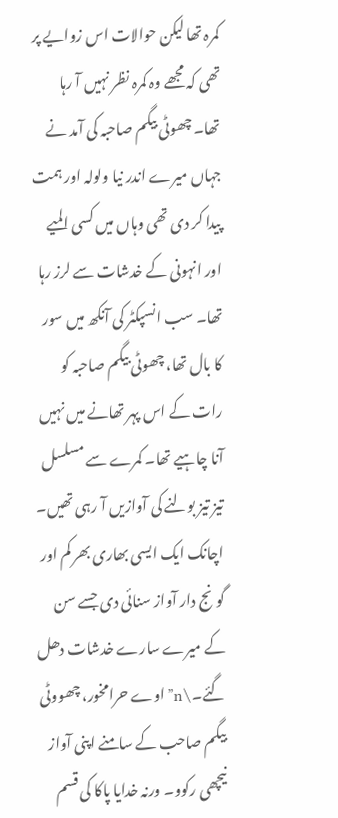کمرہ تھا لیکن حوالات اس زوایے پر تھی کہ مجھے وہ کمرہ نظر نہیں آ رہا تھا۔ چھوٹی بیگم صاحبہ کی آمد نے جہاں میرے اندر نیا ولولہ اور ہمت پیدا کر دی تھی وہاں میں کسی المیے اور انہونی کے خدشات سے لرز رہا تھا۔ سب انسپکٹر کی آنکھ میں سور کا بال تھا، چھوٹی بیگم صاحبہ کو رات کے اس پہر تھانے میں نہیں آنا چاہیے تھا۔ کمرے سے مسلسل تیز تیز بولنے کی آوازیں آ رہی تھیں۔ اچانک ایک ایسی بھاری بھر کم اور گونج دار آواز سنائی دی جسے سن کے میرے سارے خدشات دھل گئے۔\n”اوے حرامخور، چھووٹی بیگم صاحب کے سامنے اپنی آواز نیچھی رکوو۔ ورنہ خدایا پاکا کی قسم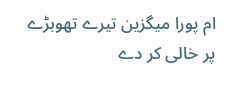ام پورا میگزین تیرے تھوبڑے پر خالی کر دے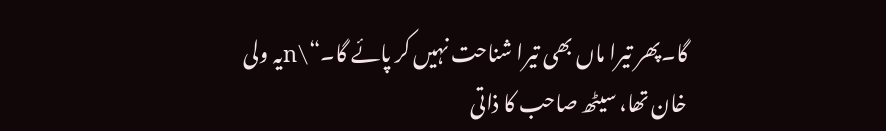گا۔پھر تیرا ماں بھی تیرا شناحت نہیں کر پائے گا۔“\nیہ ولی خان تھا، سیٹھ صاحب کا ذاتی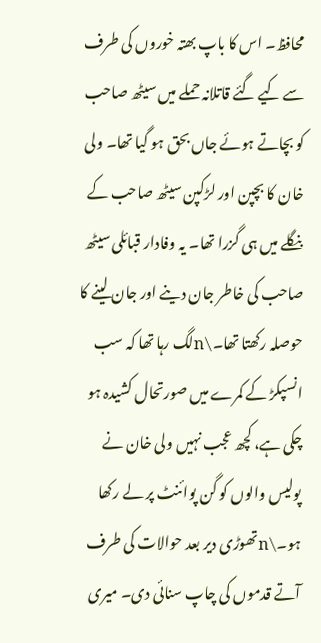محافظ۔ اس کا باپ بھتہ خوروں کی طرف سے کیے گئے قاتلانہ حملے میں سیٹھ صاحب کو بچاتے ہوئے جاں بحق ہو گیا تھا۔ ولی خان کا بچپن اور لڑکپن سیٹھ صاحب کے بنگلے میں ہی گزرا تھا۔ یہ وفادار قبائلی سیٹھ صاحب کی خاطر جان دینے اور جان لینے کا حوصلہ رکھتا تھا۔\nلگ رہا تھا کہ سب انسپکڑ کے کمرے میں صورتحال کشیدہ ہو چکی ہے، کچھ عجب نہیں ولی خان نے پولیس والوں کو گن پوائنٹ پر لے رکھا ہو۔\nتھوڑی دیر بعد حوالات کی طرف آتے قدموں کی چاپ سنائی دی۔ میری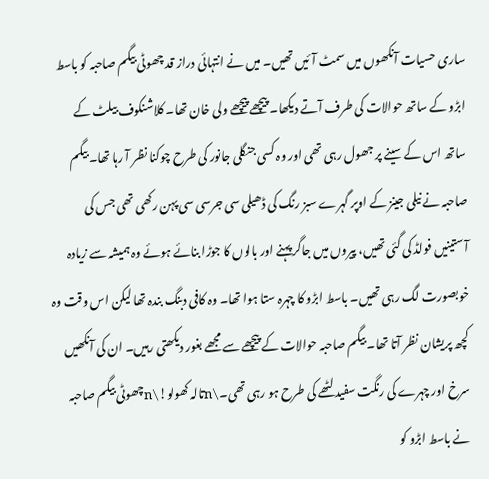ساری حسیات آنکھوں میں سمٹ آئیں تھیں۔ میں نے انتہائی دراز قد چھوٹی بیگم صاحبہ کو باسط ابڑو کے ساتھ حوالات کی طرف آتے دیکھا۔ پیچھے پیچھے ولی خان تھا۔ کلاشنکوف بیلٹ کے ساتھ اس کے سینے پر جھول رہی تھی اور وہ کسی جنگلی جانور کی طرح چوکنا نظر آ رہا تھا۔ بیگم صاحبہ نے نیلی جینز کے اوپر گہرے سبز رنگ کی ڈھیلی سی جرسی سی پہن رکھی تھی جس کی آستینیں فولڈ کی گئی تھیں، پیروں میں جاگر پہنے اور بالوں کا جوڑا بنائے ہوئے وہ ہمیشہ سے زیادہ خوبصورت لگ رہی تھیں۔ باسط ابڑو کا چہرہ ستا ہوا تھا۔ وہ کافی دبنگ بندہ تھا لیکن اس وقت وہ کچھ پریشان نظر آتا تھا۔ بیگم صاحبہ حوالات کے پیچھے سے مجھے بغور دیکھتی رہیں۔ ان کی آنکھیں سرخ اور چہرے کی رنگت سفید لٹھے کی طرح ہو رہی تھی۔\nتالہ کھولو!\nچھوٹی بیگم صاحبہ نے باسط ابڑو کو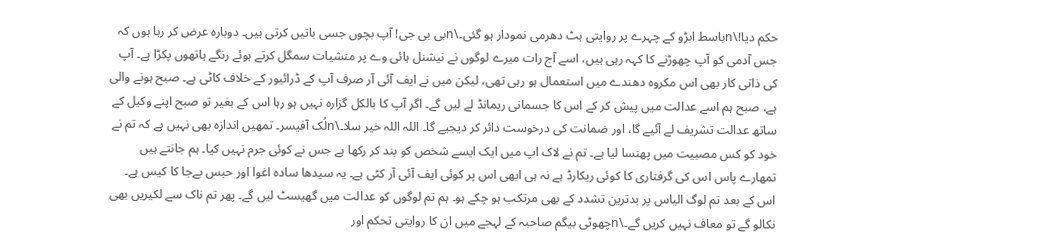حکم دیا!\nباسط ابڑو کے چہرے پر روایتی ہٹ دھرمی نمودار ہو گئی۔\nبی بی جی! آپ بچوں جسی باتیں کرتی ہیں۔ دوبارہ عرض کر رہا ہوں کہ جس آدمی کو آپ چھوڑنے کا کہہ رہی ہیں، اسے آج رات میرے لوگوں نے نیشنل ہائی وے پر منشیات سمگل کرتے ہوئے رنگے ہاتھوں پکڑا ہے۔ آپ کی ذاتی کار بھی اس مکروہ دھندے میں استعمال ہو رہی تھی، لیکن میں نے ایف آئی آر صرف آپ کے ڈرائیور کے خلاف کاٹی ہے۔ صبح ہونے والی ہے، صبح ہم اسے عدالت میں پیش کر کے اس کا جسمانی ریمانڈ لے لیں گے۔ اگر آپ کا بالکل گزارہ نہیں ہو رہا اس کے بغیر تو صبح اپنے وکیل کے ساتھ عدالت تشریف لے آئیے گا، اور ضمانت کی درخوست دائر کر دیجیے گا۔ اللہ اللہ خیر سلا۔\nلُک آفیسر۔ تمھیں اندازہ بھی نہیں ہے کہ تم نے خود کو کس مصبیت میں پھنسا لیا ہے۔ تم نے لاک اپ میں ایک ایسے شخص کو بند کر رکھا ہے جس نے کوئی جرم نہیں کیا۔ ہم جانتے ہیں تمھارے پاس اس کی گرفتاری کا کوئی ریکارڈ ہے نہ ہی ابھی اس پر کوئی ایف آئی آر کٹی ہے۔ یہ سیدھا سادہ اغوا اور حبس بےجا کا کیس ہے۔ اس کے بعد تم لوگ الیاس پر بدترین تشدد کے بھی مرتکب ہو چکے ہو۔ ہم تم لوگوں کو عدالت میں گھیسٹ لیں گے۔ پھر تم ناک سے لکیریں بھی نکالو گے تو معاف نہیں کریں گے۔\nچھوٹی بیگم صاحبہ کے لہجے میں ان کا روایتی تحکم اور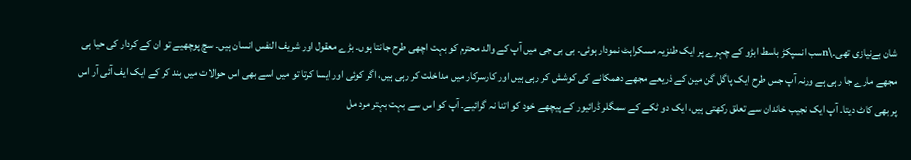شان بےنیازی تھی۔\nسب انسپکڑ باسط ابڑو کے چہرے پر ایک طنزیہ مسکراہٹ نمودار ہوئی۔ بی بی جی میں آپ کے والد محترم کو بہت اچھی طرح جانتا ہوں۔ بڑے معقول اور شریف النفس انسان ہیں۔ سچ پوچھیے تو ان کے کردار کی حیا ہی مجھے مارے جا رہی ہے ورنہ آپ جس طرح ایک پاگل گن مین کے ذریعے مجھے دھمکانے کی کوشش کر رہی ہیں اور کارسرکار میں مداخلت کر رہی ہیں، اگر کوئی اور ایسا کرتا تو میں اسے بھی اس حوالات میں بند کر کے ایک ایف آئی آر اس پر بھی کاٹ دیتا۔ آپ ایک نجیب خاندان سے تعلق رکھتی ہیں، ایک دو ٹکے کے سمگلر ڈرائیور کے پیچھے خود کو اتنا نہ گرائیے۔ آپ کو اس سے بہت بہتر مرد مل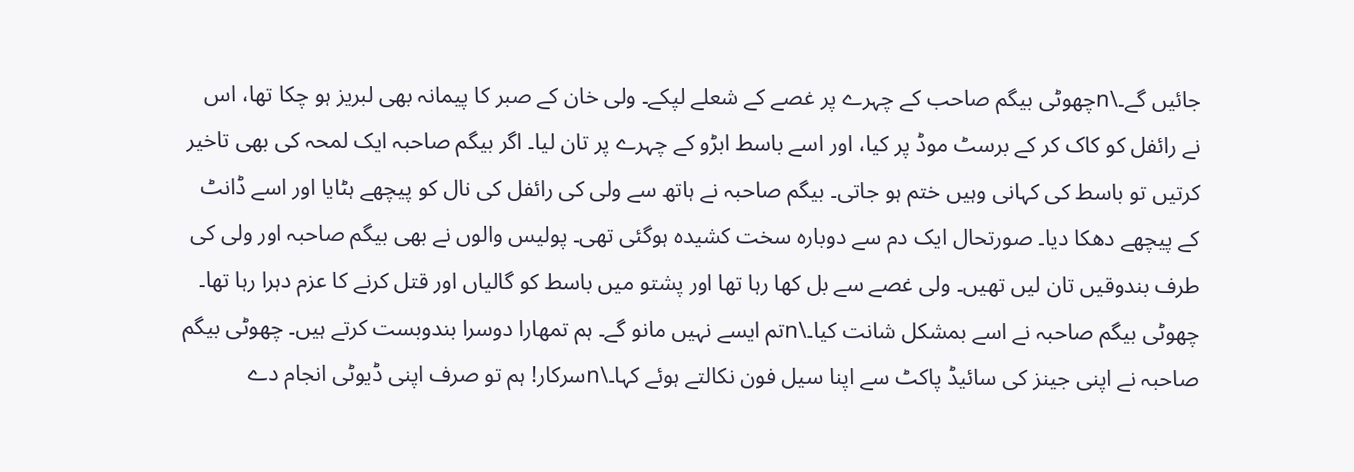جائیں گے۔\nچھوٹی بیگم صاحب کے چہرے پر غصے کے شعلے لپکے۔ ولی خان کے صبر کا پیمانہ بھی لبریز ہو چکا تھا، اس نے رائفل کو کاک کر کے برسٹ موڈ پر کیا، اور اسے باسط ابڑو کے چہرے پر تان لیا۔ اگر بیگم صاحبہ ایک لمحہ کی بھی تاخیر کرتیں تو باسط کی کہانی وہیں ختم ہو جاتی۔ بیگم صاحبہ نے ہاتھ سے ولی کی رائفل کی نال کو پیچھے ہٹایا اور اسے ڈانٹ کے پیچھے دھکا دیا۔ صورتحال ایک دم سے دوبارہ سخت کشیدہ ہوگئی تھی۔ پولیس والوں نے بھی بیگم صاحبہ اور ولی کی طرف بندوقیں تان لیں تھیں۔ ولی غصے سے بل کھا رہا تھا اور پشتو میں باسط کو گالیاں اور قتل کرنے کا عزم دہرا رہا تھا۔ چھوٹی بیگم صاحبہ نے اسے بمشکل شانت کیا۔\nتم ایسے نہیں مانو گے۔ ہم تمھارا دوسرا بندوبست کرتے ہیں۔ چھوٹی بیگم صاحبہ نے اپنی جینز کی سائیڈ پاکٹ سے اپنا سیل فون نکالتے ہوئے کہا۔\nسرکار! ہم تو صرف اپنی ڈیوٹی انجام دے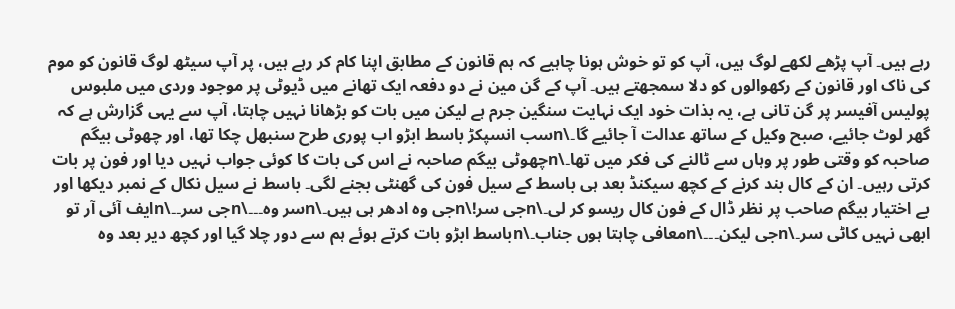رہے ہیں۔ آپ پڑھے لکھے لوگ ہیں، آپ کو تو خوش ہونا چاہیے کہ ہم قانون کے مطابق اپنا کام کر رہے ہیں، پر آپ سیٹھ لوگ قانون کو موم کی ناک اور قانون کے رکھوالوں کو دلا سمجھتے ہیں۔ آپ کے گن مین نے دو دفعہ ایک تھانے میں ڈیوٹی پر موجود وردی میں ملبوس پولیس آفیسر پر گن تانی ہے، یہ بذات خود ایک نہایت سنگین جرم ہے لیکن میں بات کو بڑھانا نہیں چاہتا، آپ سے یہی گزارش ہے کہ گھر لوٹ جائیے، صبح وکیل کے ساتھ عدالت آ جائیے گا۔\nسب انسپکڑ باسط ابڑو اب پوری طرح سنبھل چکا تھا، اور چھوٹی بیگم صاحبہ کو وقتی طور پر وہاں سے ٹالنے کی فکر میں تھا۔\nچھوٹی بیگم صاحبہ نے اس کی بات کا کوئی جواب نہیں دیا اور فون پر بات کرتی رہیں۔ ان کے کال بند کرنے کے کچھ سیکنڈ بعد ہی باسط کے سیل فون کی گھنٹی بجنے لگی۔ باسط نے سیل نکال کے نمبر دیکھا اور بے اختیار بیگم صاحب پر نظر ڈال کے فون کال ریسو کر لی۔\nجی سر!\nجی وہ ادھر ہی ہیں۔\nسر وہ۔۔۔\nجی سر۔۔\nایف آئی آر تو ابھی نہیں کاٹی سر۔\nجی لیکن۔۔۔\nمعافی چاہتا ہوں جناب۔\nباسط ابڑو بات کرتے ہوئے ہم سے دور چلا گیا اور کچھ دیر بعد وہ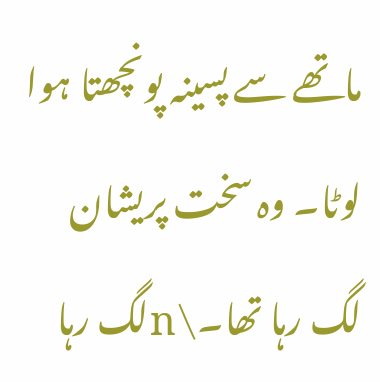ماتھے سے پسینہ پونچھتا ہوا لوٹا۔ وہ سخت پریشان لگ رہا تھا۔\nلگ رہا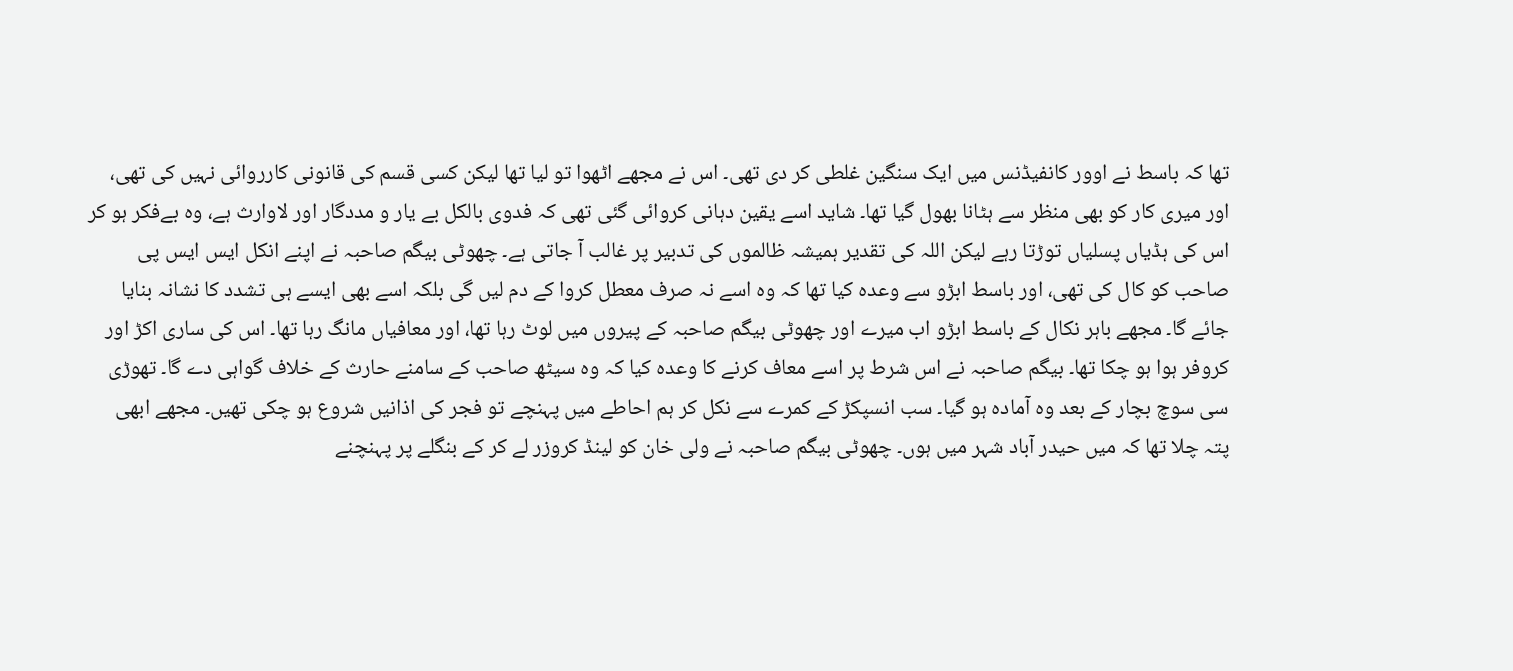تھا کہ باسط نے اوور کانفیڈنس میں ایک سنگین غلطی کر دی تھی۔ اس نے مجھے اٹھوا تو لیا تھا لیکن کسی قسم کی قانونی کارروائی نہیں کی تھی، اور میری کار کو بھی منظر سے ہٹانا بھول گیا تھا۔ شاید اسے یقین دہانی کروائی گئی تھی کہ فدوی بالکل بے یار و مددگار اور لاوارث ہے، وہ بےفکر ہو کر اس کی ہڈیاں پسلیاں توڑتا رہے لیکن اللہ کی تقدیر ہمیشہ ظالموں کی تدبیر پر غالب آ جاتی ہے۔ چھوٹی بیگم صاحبہ نے اپنے انکل ایس ایس پی صاحب کو کال کی تھی، اور باسط ابڑو سے وعدہ کیا تھا کہ وہ اسے نہ صرف معطل کروا کے دم لیں گی بلکہ اسے بھی ایسے ہی تشدد کا نشانہ بنایا جائے گا۔ مجھے باہر نکال کے باسط ابڑو اب میرے اور چھوٹی بیگم صاحبہ کے پیروں میں لوٹ رہا تھا، اور معافیاں مانگ رہا تھا۔ اس کی ساری اکڑ اور کروفر ہوا ہو چکا تھا۔ بیگم صاحبہ نے اس شرط پر اسے معاف کرنے کا وعدہ کیا کہ وہ سیٹھ صاحب کے سامنے حارث کے خلاف گواہی دے گا۔ تھوڑی سی سوچ بچار کے بعد وہ آمادہ ہو گیا۔ سب انسپکڑ کے کمرے سے نکل کر ہم احاطے میں پہنچے تو فجر کی اذانیں شروع ہو چکی تھیں۔ مجھے ابھی پتہ چلا تھا کہ میں حیدر آباد شہر میں ہوں۔ چھوٹی بیگم صاحبہ نے ولی خان کو لینڈ کروزر لے کر کے بنگلے پر پہنچنے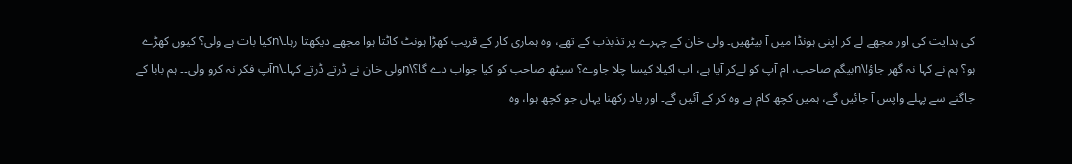کی ہدایت کی اور مجھے لے کر اپنی ہونڈا میں آ بیٹھیں۔ ولی خان کے چہرے پر تذبذب کے تھے، وہ ہماری کار کے قریب کھڑا ہونٹ کاٹتا ہوا مجھے دیکھتا رہا۔\nکیا بات ہے ولی؟ کیوں کھڑے ہو؟ ہم نے کہا نہ گھر جاؤ!\nبیگم صاحب، ام آپ کو لےکر آیا ہے، اب اکیلا کیسا چلا جاوے؟ سیٹھ صاحب کو کیا جواب دے گا؟\nولی خان نے ڈرتے ڈرتے کہا۔\nآپ فکر نہ کرو ولی۔۔ ہم بابا کے جاگنے سے پہلے واپس آ جائیں گے، ہمیں کچھ کام ہے وہ کر کے آئیں گے۔ اور یاد رکھنا یہاں جو کچھ ہوا، وہ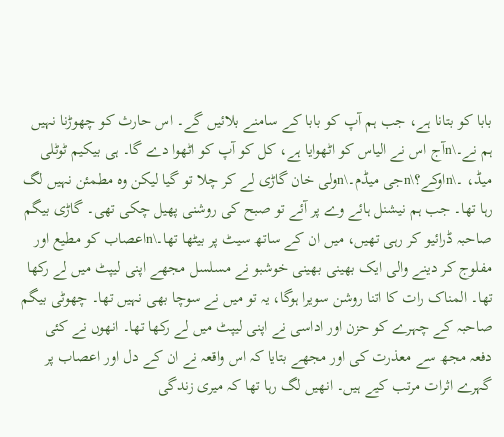بابا کو بتانا ہے، جب ہم آپ کو بابا کے سامنے بلائیں گے۔ اس حارث کو چھوڑنا نہیں ہم نے۔\nآج اس نے الیاس کو اٹھوایا ہے، کل کو آپ کو اٹھوا دے گا۔ ہی بیکیم ٹوٹلی میڈ، ۔\nاوکے؟\nجی میڈم۔\nولی خان گاڑی لے کر چلا تو گیا لیکن وہ مطمئن نہیں لگ رہا تھا۔ جب ہم نیشنل ہائے وے پر آئے تو صبح کی روشنی پھیل چکی تھی۔ گاڑی بیگم صاحبہ ڈرائیو کر رہی تھیں، میں ان کے ساتھ سیٹ پر بیٹھا تھا۔\nاعصاب کو مطیع اور مفلوج کر دینے والی ایک بھینی بھینی خوشبو نے مسلسل مجھے اپنی لیپٹ میں لے رکھا تھا۔ المناک رات کا اتنا روشن سویرا ہوگا، یہ تو میں نے سوچا بھی نہیں تھا۔ چھوٹی بیگم صاحبہ کے چہرے کو حزن اور اداسی نے اپنی لیپٹ میں لے رکھا تھا۔ انھوں نے کئی دفعہ مجھ سے معذرت کی اور مجھے بتایا کہ اس واقعہ نے ان کے دل اور اعصاب پر گہرے اثرات مرتب کیے ہیں۔ انھیں لگ رہا تھا کہ میری زندگی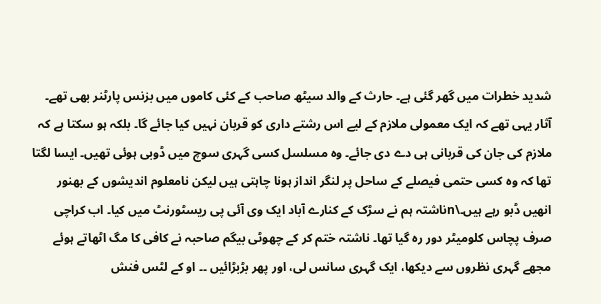شدید خطرات میں گھر گئی ہے۔ حارث کے والد سیٹھ صاحب کے کئی کاموں میں بزنس پارٹنر بھی تھے۔ آثار یہی تھے کہ ایک معمولی ملازم کے لیے اس رشتے داری کو قربان نہیں کیا جائے گا۔ بلکہ ہو سکتا ہے کہ ملازم کی جان کی قربانی ہی دے دی جائے۔ وہ مسلسل کسی گہری سوچ میں ڈوبی ہوئی تھیں۔ ایسا لگتا تھا کہ وہ کسی حتمی فیصلے کے ساحل پر لنگر انداز ہونا چاہتی ہیں لیکن نامعلوم اندیشوں کے بھنور انھیں ڈبو رہے ہیں۔\nناشتہ ہم نے سڑک کے کنارے آباد ایک وی آئی پی ریسٹورنٹ میں کیا۔ اب کراچی صرف پچاس کلومیٹر دور رہ گیا تھا۔ ناشتہ ختم کر کے چھوٹی بیگم صاحبہ نے کافی کا مگ اٹھاتے ہوئے مجھے گہری نظروں سے دیکھا، ایک گہری سانس لی، اور پھر بڑبڑائیں ۔۔ او کے لٹس فنش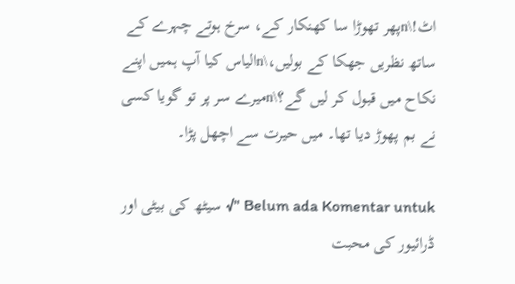اٹ!\nپھر تھوڑا سا کھنکار کے، سرخ ہوتے چہرے کے ساتھ نظریں جھکا کے بولیں،\nالیاس کیا آپ ہمیں اپنے نکاح میں قبول کر لیں گے؟\nمیرے سر پر تو گویا کسی نے بم پھوڑ دیا تھا۔ میں حیرت سے اچھل پڑا۔

Belum ada Komentar untuk "√ سیٹھ کی بیٹی اور ڈرائیور کی محبت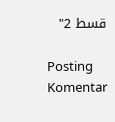قسط 2"

Posting Komentar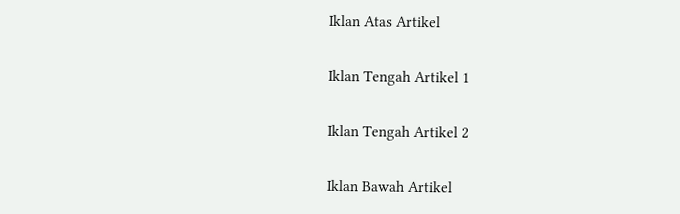Iklan Atas Artikel

Iklan Tengah Artikel 1

Iklan Tengah Artikel 2

Iklan Bawah Artikel